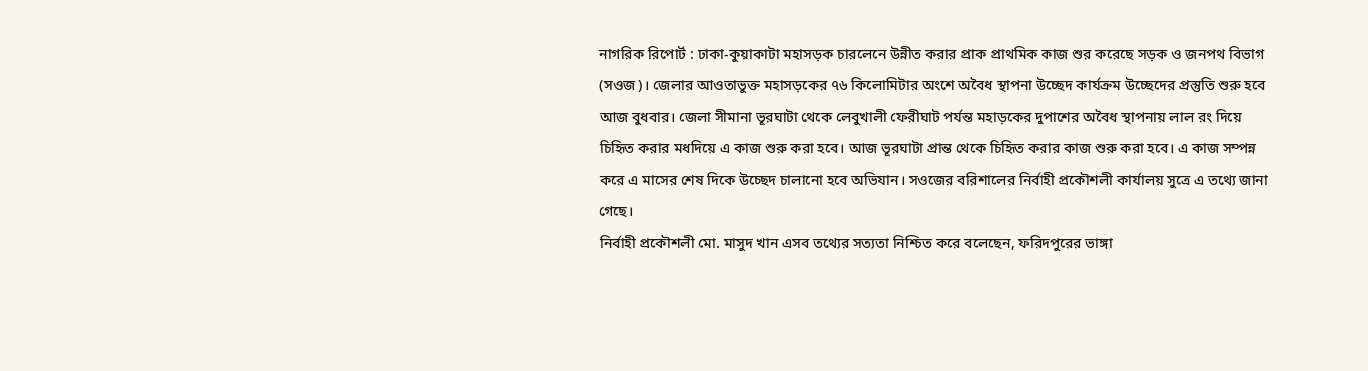নাগরিক রিপোর্ট : ঢাকা-কুয়াকাটা মহাসড়ক চারলেনে উন্নীত করার প্রাক প্রাথমিক কাজ শুর করেছে সড়ক ও জনপথ বিভাগ (সওজ)। জেলার আওতাভুক্ত মহাসড়কের ৭৬ কিলোমিটার অংশে অবৈধ স্থাপনা উচ্ছেদ কার্যক্রম উচ্ছেদের প্রস্তুতি শুরু হবে আজ বুধবার। জেলা সীমানা ভূরঘাটা থেকে লেবুখালী ফেরীঘাট পর্যন্ত মহাড়কের দুপাশের অবৈধ স্থাপনায় লাল রং দিয়ে চিহিৃত করার মধদিয়ে এ কাজ শুরু করা হবে। আজ ভূরঘাটা প্রান্ত থেকে চিহিৃত করার কাজ শুরু করা হবে। এ কাজ সম্পন্ন করে এ মাসের শেষ দিকে উচ্ছেদ চালানো হবে অভিযান। সওজের বরিশালের নির্বাহী প্রকৌশলী কার্যালয় সুত্রে এ তথ্যে জানা গেছে।
নির্বাহী প্রকৌশলী মো. মাসুদ খান এসব তথ্যের সত্যতা নিশ্চিত করে বলেছেন, ফরিদপুরের ভাঙ্গা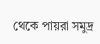থেকে পায়রা সমুদ্র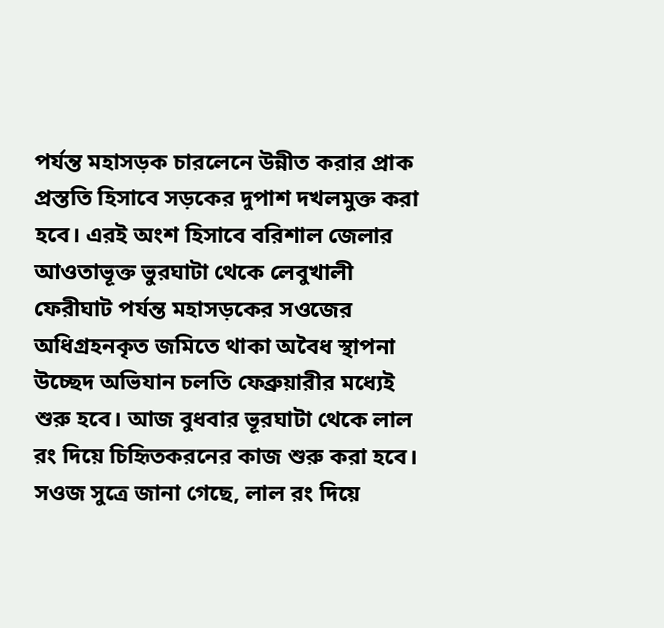পর্যন্ত মহাসড়ক চারলেনে উন্নীত করার প্রাক প্রস্ততি হিসাবে সড়কের দুপাশ দখলমুক্ত করা হবে। এরই অংশ হিসাবে বরিশাল জেলার আওতাভূক্ত ভুরঘাটা থেকে লেবুখালী ফেরীঘাট পর্যন্ত মহাসড়কের সওজের অধিগ্রহনকৃত জমিতে থাকা অবৈধ স্থাপনা উচ্ছেদ অভিযান চলতি ফেব্রুয়ারীর মধ্যেই শুরু হবে। আজ বুধবার ভূরঘাটা থেকে লাল রং দিয়ে চিহিৃতকরনের কাজ শুরু করা হবে।
সওজ সুত্রে জানা গেছে, লাল রং দিয়ে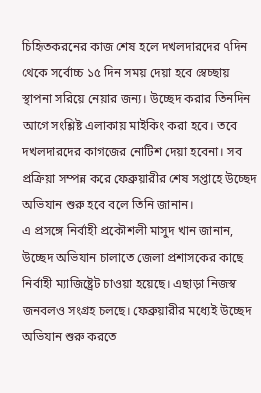চিহিৃতকরনের কাজ শেষ হলে দখলদারদের ৭দিন থেকে সর্বোচ্চ ১৫ দিন সময় দেয়া হবে স্বেচ্ছায় স্থাপনা সরিয়ে নেয়ার জন্য। উচ্ছেদ করার তিনদিন আগে সংশ্লিষ্ট এলাকায় মাইকিং করা হবে। তবে দখলদারদের কাগজের নোটিশ দেয়া হবেনা। সব প্রক্রিয়া সম্পন্ন করে ফেব্রুয়ারীর শেষ সপ্তাহে উচ্ছেদ অভিযান শুরু হবে বলে তিনি জানান।
এ প্রসঙ্গে নির্বাহী প্রকৌশলী মাসুদ খান জানান, উচ্ছেদ অভিযান চালাতে জেলা প্রশাসকের কাছে নির্বাহী ম্যাজিষ্ট্রেট চাওয়া হয়েছে। এছাড়া নিজস্ব জনবলও সংগ্রহ চলছে। ফেব্রুয়ারীর মধ্যেই উচ্ছেদ অভিযান শুরু করতে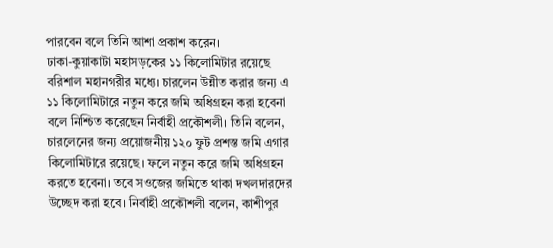পারবেন বলে তিনি আশা প্রকাশ করেন।
ঢাকা-কুয়াকাটা মহাসড়কের ১১ কিলোমিটার রয়েছে বরিশাল মহানগরীর মধ্যে। চারলেন উন্নীত করার জন্য এ ১১ কিলোমিটারে নতুন করে জমি অধিগ্রহন করা হবেনা বলে নিশ্চিত করেছেন নির্বাহী প্রকৌশলী। তিনি বলেন, চারলেনের জন্য প্রয়োজনীয় ১২০ ফুট প্রশস্ত জমি এগার কিলোমিটারে রয়েছে। ফলে নতুন করে জমি অধিগ্রহন করতে হবেনা। তবে সওজের জমিতে থাকা দখলদারদের উচ্ছেদ করা হবে। নির্বাহী প্রকৌশলী বলেন, কাশীপুর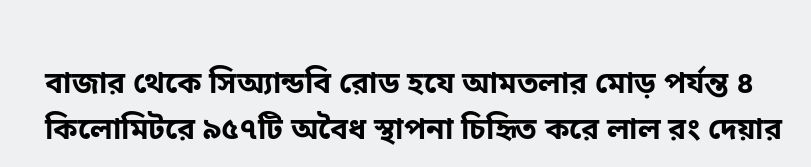বাজার থেকে সিঅ্যান্ডবি রোড হযে আমতলার মোড় পর্যন্ত ৪ কিলোমিটরে ৯৫৭টি অবৈধ স্থাপনা চিহিৃত করে লাল রং দেয়ার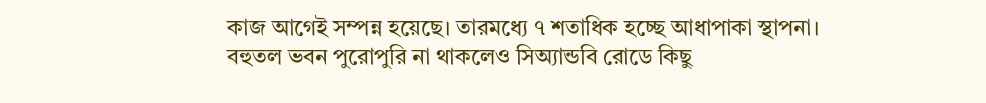কাজ আগেই সম্পন্ন হয়েছে। তারমধ্যে ৭ শতাধিক হচ্ছে আধাপাকা স্থাপনা। বহুতল ভবন পুরোপুরি না থাকলেও সিঅ্যান্ডবি রোডে কিছু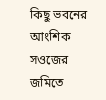কিছু ভবনের আংশিক সওজের জমিতে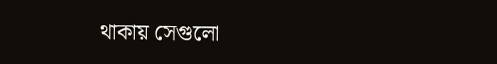থাকায় সেগুলো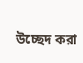উচ্ছেদ করা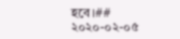হবে।##
২০২০-০২-০৫